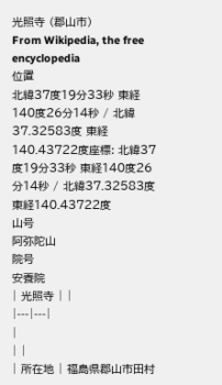光照寺 (郡山市)
From Wikipedia, the free encyclopedia
位置
北緯37度19分33秒 東経140度26分14秒 / 北緯37.32583度 東経140.43722度座標: 北緯37度19分33秒 東経140度26分14秒 / 北緯37.32583度 東経140.43722度
山号
阿弥陀山
院号
安養院
| 光照寺 | |
|---|---|
|
| |
| 所在地 | 福島県郡山市田村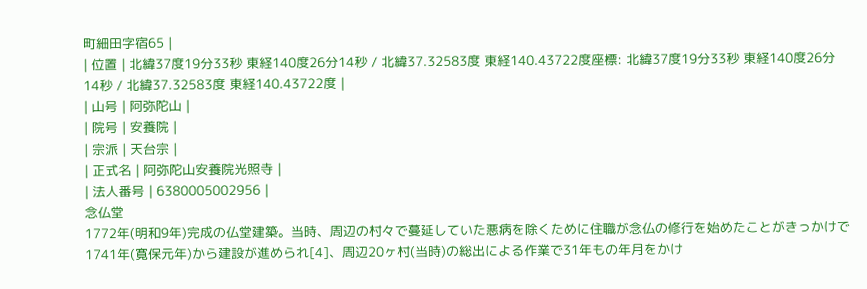町細田字宿65 |
| 位置 | 北緯37度19分33秒 東経140度26分14秒 / 北緯37.32583度 東経140.43722度座標: 北緯37度19分33秒 東経140度26分14秒 / 北緯37.32583度 東経140.43722度 |
| 山号 | 阿弥陀山 |
| 院号 | 安養院 |
| 宗派 | 天台宗 |
| 正式名 | 阿弥陀山安養院光照寺 |
| 法人番号 | 6380005002956 |
念仏堂
1772年(明和9年)完成の仏堂建築。当時、周辺の村々で蔓延していた悪病を除くために住職が念仏の修行を始めたことがきっかけで1741年(寛保元年)から建設が進められ[4]、周辺20ヶ村(当時)の総出による作業で31年もの年月をかけ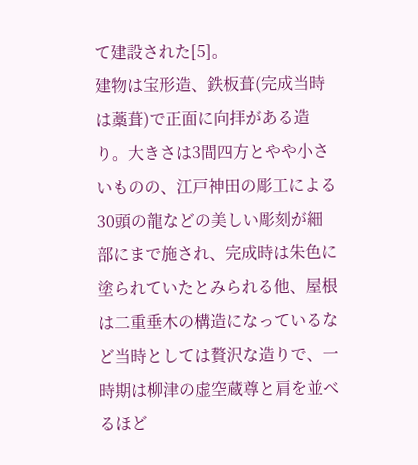て建設された[5]。
建物は宝形造、鉄板葺(完成当時は藁葺)で正面に向拝がある造り。大きさは3間四方とやや小さいものの、江戸神田の彫工による30頭の龍などの美しい彫刻が細部にまで施され、完成時は朱色に塗られていたとみられる他、屋根は二重垂木の構造になっているなど当時としては贅沢な造りで、一時期は柳津の虚空蔵尊と肩を並べるほど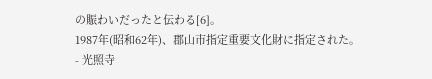の賑わいだったと伝わる[6]。
1987年(昭和62年)、郡山市指定重要文化財に指定された。
- 光照寺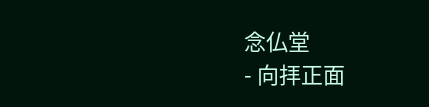念仏堂
- 向拝正面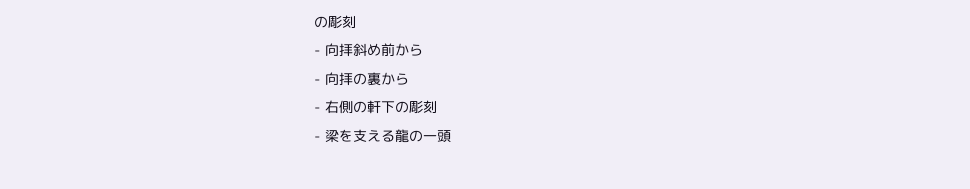の彫刻
- 向拝斜め前から
- 向拝の裏から
- 右側の軒下の彫刻
- 梁を支える龍の一頭